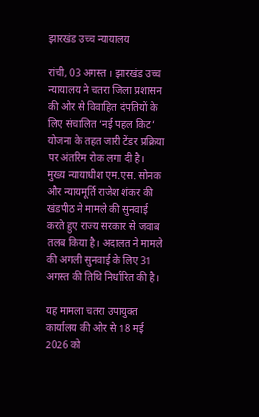झारखंड उच्‍च न्‍यायालय

रांची, 03 अगस्त । झारखंड उच्च न्यायालय ने चतरा जिला प्रशासन की ओर से विवाहित दंपतियों के लिए संचालित ‘नई पहल किट’ योजना के तहत जारी टेंडर प्रक्रिया पर अंतरिम रोक लगा दी है। मुख्य न्यायाधीश एम.एस. सोनक और न्यायमूर्ति राजेश शंकर की खंडपीठ ने मामले की सुनवाई करते हुए राज्य सरकार से जवाब तलब किया है। अदालत ने मामले की अगली सुनवाई के लिए 31 अगस्त की तिथि निर्धारित की है।

यह मामला चतरा उपायुक्त कार्यालय की ओर से 18 मई 2026 को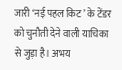जारी ‘नई पहल किट’ के टेंडर को चुनौती देने वाली याचिका से जुड़ा है। अभय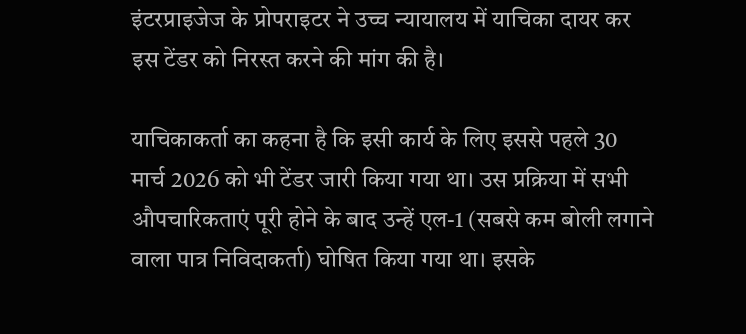इंटरप्राइजेज के प्रोपराइटर ने उच्च न्यायालय में याचिका दायर कर इस टेंडर को निरस्त करने की मांग की है।

याचिकाकर्ता का कहना है कि इसी कार्य के लिए इससे पहले 30 मार्च 2026 को भी टेंडर जारी किया गया था। उस प्रक्रिया में सभी औपचारिकताएं पूरी होने के बाद उन्हें एल-1 (सबसे कम बोली लगाने वाला पात्र निविदाकर्ता) घोषित किया गया था। इसके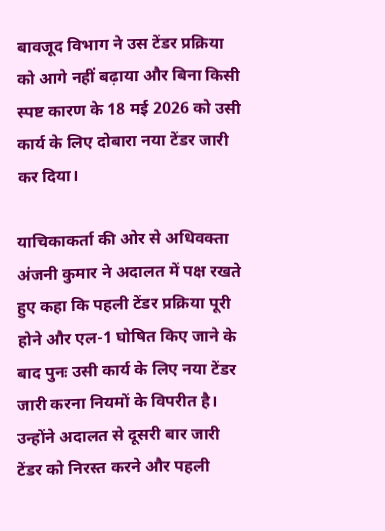बावजूद विभाग ने उस टेंडर प्रक्रिया को आगे नहीं बढ़ाया और बिना किसी स्पष्ट कारण के 18 मई 2026 को उसी कार्य के लिए दोबारा नया टेंडर जारी कर दिया।

याचिकाकर्ता की ओर से अधिवक्ता अंजनी कुमार ने अदालत में पक्ष रखते हुए कहा कि पहली टेंडर प्रक्रिया पूरी होने और एल-1 घोषित किए जाने के बाद पुनः उसी कार्य के लिए नया टेंडर जारी करना नियमों के विपरीत है। उन्होंने अदालत से दूसरी बार जारी टेंडर को निरस्त करने और पहली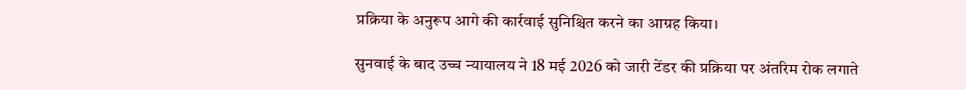प्रक्रिया के अनुरूप आगे की कार्रवाई सुनिश्चित करने का आग्रह किया।

सुनवाई के बाद उच्च न्यायालय ने 18 मई 2026 को जारी टेंडर की प्रक्रिया पर अंतरिम रोक लगाते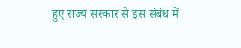हुए राज्य सरकार से इस संबंध में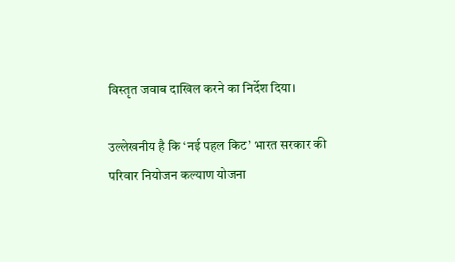विस्तृत जवाब दाखिल करने का निर्देश दिया।

उल्लेखनीय है कि ‘नई पहल किट’ भारत सरकार की परिवार नियोजन कल्याण योजना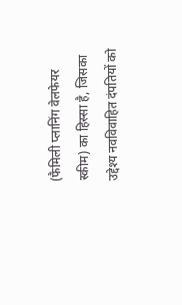(फैमिली प्लानिंग वेलफेयर स्कीम) का हिस्सा है, जिसका उद्देश्य नवविवाहित दंपतियों को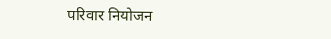परिवार नियोजन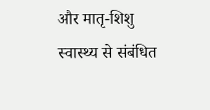और मातृ-शिशु स्वास्थ्य से संबंधित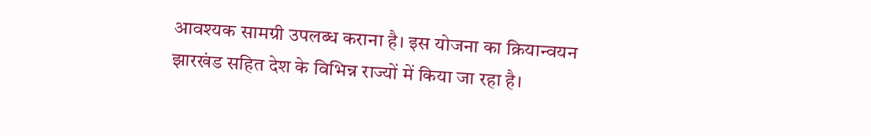आवश्यक सामग्री उपलब्ध कराना है। इस योजना का क्रियान्वयन झारखंड सहित देश के विभिन्न राज्यों में किया जा रहा है।